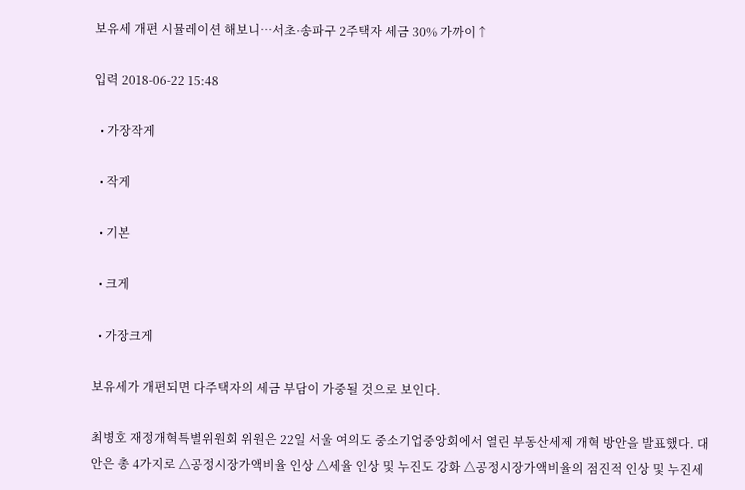보유세 개편 시뮬레이션 해보니…서초·송파구 2주택자 세금 30% 가까이↑

입력 2018-06-22 15:48

  • 가장작게

  • 작게

  • 기본

  • 크게

  • 가장크게

보유세가 개편되면 다주택자의 세금 부담이 가중될 것으로 보인다.

최병호 재정개혁특별위원회 위원은 22일 서울 여의도 중소기업중앙회에서 열린 부동산세제 개혁 방안을 발표했다. 대안은 총 4가지로 △공정시장가액비율 인상 △세율 인상 및 누진도 강화 △공정시장가액비율의 점진적 인상 및 누진세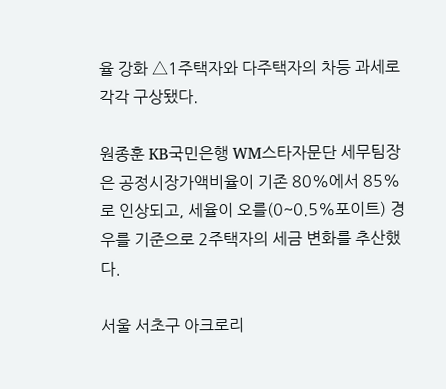율 강화 △1주택자와 다주택자의 차등 과세로 각각 구상됐다.

원종훈 KB국민은행 WM스타자문단 세무팀장은 공정시장가액비율이 기존 80%에서 85%로 인상되고, 세율이 오를(0~0.5%포이트) 경우를 기준으로 2주택자의 세금 변화를 추산했다.

서울 서초구 아크로리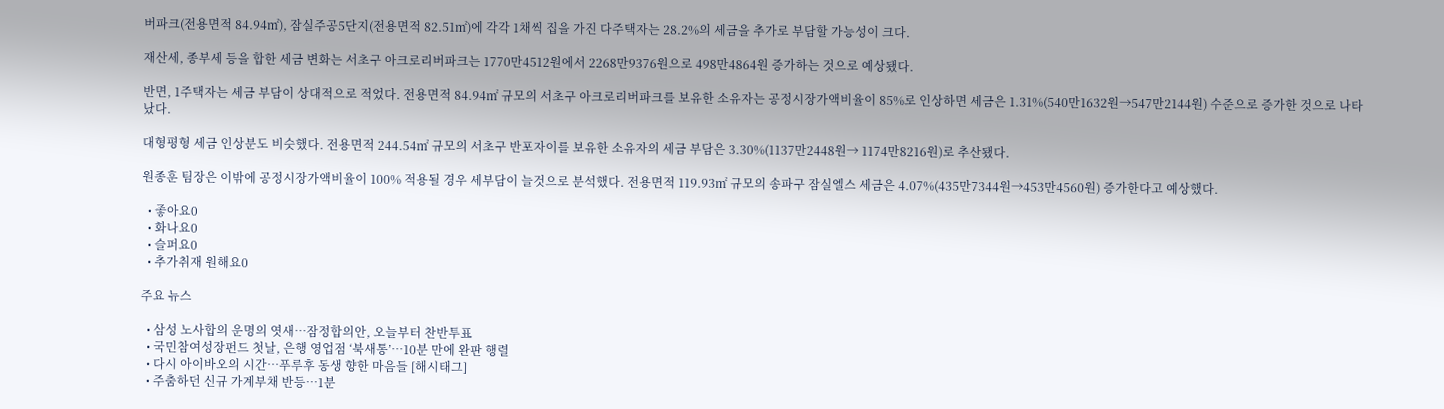버파크(전용면적 84.94㎡), 잠실주공5단지(전용면적 82.51㎡)에 각각 1채씩 집을 가진 다주택자는 28.2%의 세금을 추가로 부담할 가능성이 크다.

재산세, 종부세 등을 합한 세금 변화는 서초구 아크로리버파크는 1770만4512원에서 2268만9376원으로 498만4864원 증가하는 것으로 예상됐다.

반면, 1주택자는 세금 부담이 상대적으로 적었다. 전용면적 84.94㎡ 규모의 서초구 아크로리버파크를 보유한 소유자는 공정시장가액비율이 85%로 인상하면 세금은 1.31%(540만1632원→547만2144원) 수준으로 증가한 것으로 나타났다.

대형평형 세금 인상분도 비슷했다. 전용면적 244.54㎡ 규모의 서초구 반포자이를 보유한 소유자의 세금 부담은 3.30%(1137만2448원→ 1174만8216원)로 추산됐다.

원종훈 팀장은 이밖에 공정시장가액비율이 100% 적용될 경우 세부담이 늘것으로 분석했다. 전용면적 119.93㎡ 규모의 송파구 잠실엘스 세금은 4.07%(435만7344원→453만4560원) 증가한다고 예상했다.

  • 좋아요0
  • 화나요0
  • 슬퍼요0
  • 추가취재 원해요0

주요 뉴스

  • 삼성 노사합의 운명의 엿새⋯잠정합의안, 오늘부터 찬반투표
  • 국민참여성장펀드 첫날, 은행 영업점 ‘북새통’⋯10분 만에 완판 행렬
  • 다시 아이바오의 시간…푸루후 동생 향한 마음들 [해시태그]
  • 주춤하던 신규 가계부채 반등⋯1분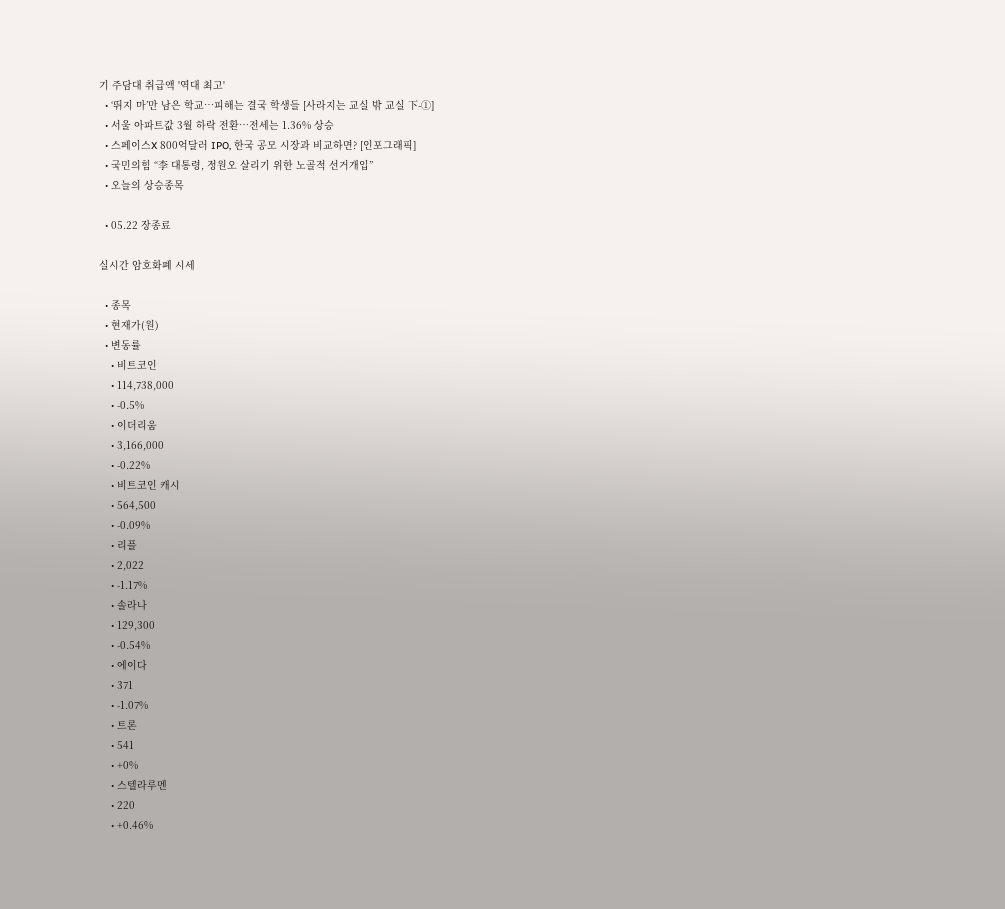기 주담대 취급액 '역대 최고'
  • ‘뛰지 마’만 남은 학교…피해는 결국 학생들 [사라지는 교실 밖 교실 下-①]
  • 서울 아파트값 3월 하락 전환⋯전세는 1.36% 상승
  • 스페이스X 800억달러 IPO, 한국 공모 시장과 비교하면? [인포그래픽]
  • 국민의힘 “李 대통령, 정원오 살리기 위한 노골적 선거개입”
  • 오늘의 상승종목

  • 05.22 장종료

실시간 암호화폐 시세

  • 종목
  • 현재가(원)
  • 변동률
    • 비트코인
    • 114,738,000
    • -0.5%
    • 이더리움
    • 3,166,000
    • -0.22%
    • 비트코인 캐시
    • 564,500
    • -0.09%
    • 리플
    • 2,022
    • -1.17%
    • 솔라나
    • 129,300
    • -0.54%
    • 에이다
    • 371
    • -1.07%
    • 트론
    • 541
    • +0%
    • 스텔라루멘
    • 220
    • +0.46%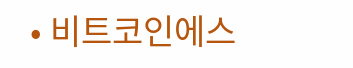• 비트코인에스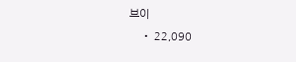브이
    • 22,090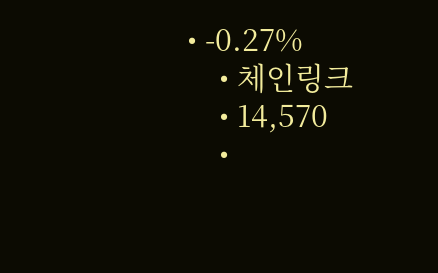• -0.27%
    • 체인링크
    • 14,570
    •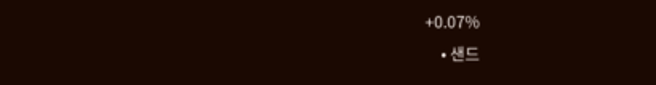+0.07%
    • 샌드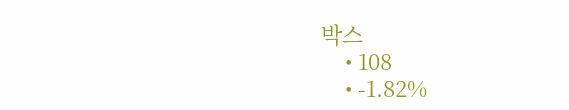박스
    • 108
    • -1.82%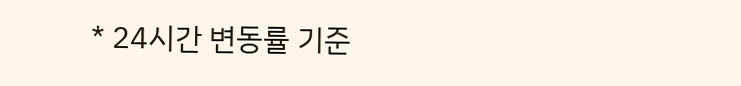* 24시간 변동률 기준